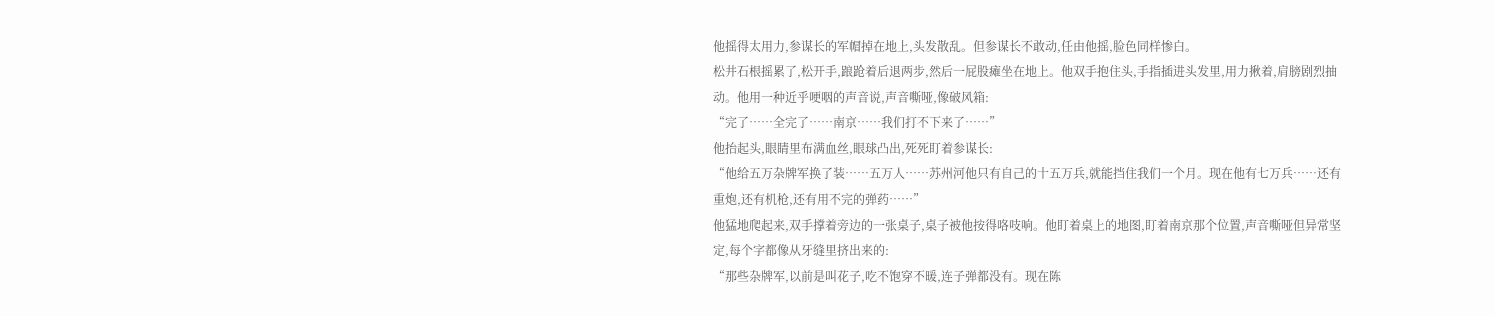他摇得太用力,参谋长的军帽掉在地上,头发散乱。但参谋长不敢动,任由他摇,脸色同样惨白。
松井石根摇累了,松开手,踉跄着后退两步,然后一屁股瘫坐在地上。他双手抱住头,手指插进头发里,用力揪着,肩膀剧烈抽动。他用一种近乎哽咽的声音说,声音嘶哑,像破风箱:
“完了……全完了……南京……我们打不下来了……”
他抬起头,眼睛里布满血丝,眼球凸出,死死盯着参谋长:
“他给五万杂牌军换了装……五万人……苏州河他只有自己的十五万兵,就能挡住我们一个月。现在他有七万兵……还有重炮,还有机枪,还有用不完的弹药……”
他猛地爬起来,双手撑着旁边的一张桌子,桌子被他按得咯吱响。他盯着桌上的地图,盯着南京那个位置,声音嘶哑但异常坚定,每个字都像从牙缝里挤出来的:
“那些杂牌军,以前是叫花子,吃不饱穿不暖,连子弹都没有。现在陈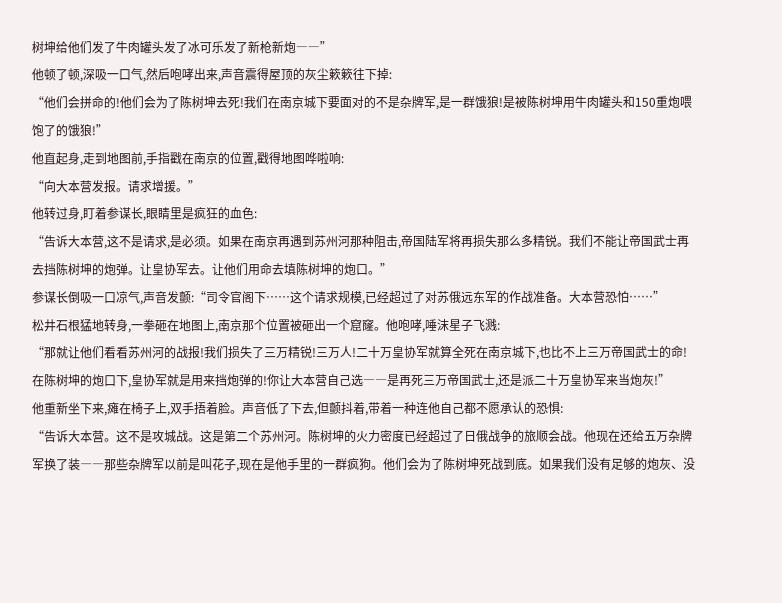树坤给他们发了牛肉罐头发了冰可乐发了新枪新炮――”
他顿了顿,深吸一口气,然后咆哮出来,声音震得屋顶的灰尘簌簌往下掉:
“他们会拼命的!他们会为了陈树坤去死!我们在南京城下要面对的不是杂牌军,是一群饿狼!是被陈树坤用牛肉罐头和150重炮喂饱了的饿狼!”
他直起身,走到地图前,手指戳在南京的位置,戳得地图哗啦响:
“向大本营发报。请求增援。”
他转过身,盯着参谋长,眼睛里是疯狂的血色:
“告诉大本营,这不是请求,是必须。如果在南京再遇到苏州河那种阻击,帝国陆军将再损失那么多精锐。我们不能让帝国武士再去挡陈树坤的炮弹。让皇协军去。让他们用命去填陈树坤的炮口。”
参谋长倒吸一口凉气,声音发颤:“司令官阁下……这个请求规模,已经超过了对苏俄远东军的作战准备。大本营恐怕……”
松井石根猛地转身,一拳砸在地图上,南京那个位置被砸出一个窟窿。他咆哮,唾沫星子飞溅:
“那就让他们看看苏州河的战报!我们损失了三万精锐!三万人!二十万皇协军就算全死在南京城下,也比不上三万帝国武士的命!在陈树坤的炮口下,皇协军就是用来挡炮弹的!你让大本营自己选――是再死三万帝国武士,还是派二十万皇协军来当炮灰!”
他重新坐下来,瘫在椅子上,双手捂着脸。声音低了下去,但颤抖着,带着一种连他自己都不愿承认的恐惧:
“告诉大本营。这不是攻城战。这是第二个苏州河。陈树坤的火力密度已经超过了日俄战争的旅顺会战。他现在还给五万杂牌军换了装――那些杂牌军以前是叫花子,现在是他手里的一群疯狗。他们会为了陈树坤死战到底。如果我们没有足够的炮灰、没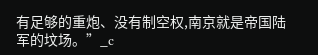有足够的重炮、没有制空权,南京就是帝国陆军的坟场。”_c